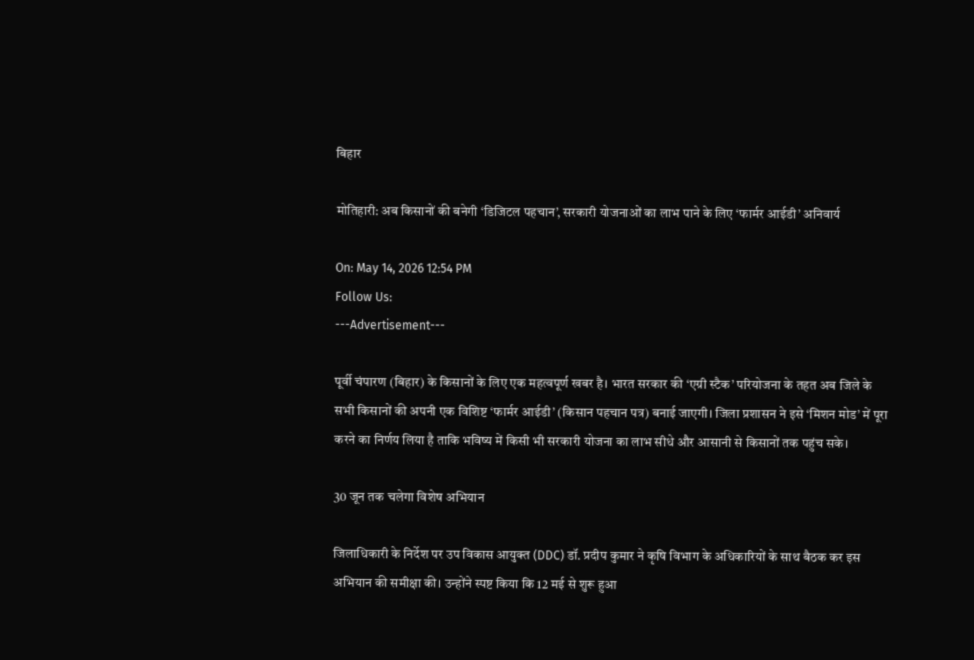बिहार

मोतिहारी: अब किसानों की बनेगी ‘डिजिटल पहचान’, सरकारी योजनाओं का लाभ पाने के लिए ‘फार्मर आईडी’ अनिवार्य

On: May 14, 2026 12:54 PM
Follow Us:
---Advertisement---

पूर्वी चंपारण (बिहार) के किसानों के लिए एक महत्वपूर्ण खबर है। भारत सरकार की ‘एग्री स्टैक’ परियोजना के तहत अब जिले के सभी किसानों की अपनी एक विशिष्ट ‘फार्मर आईडी’ (किसान पहचान पत्र) बनाई जाएगी। जिला प्रशासन ने इसे ‘मिशन मोड’ में पूरा करने का निर्णय लिया है ताकि भविष्य में किसी भी सरकारी योजना का लाभ सीधे और आसानी से किसानों तक पहुंच सके।

30 जून तक चलेगा विशेष अभियान

जिलाधिकारी के निर्देश पर उप विकास आयुक्त (DDC) डॉ. प्रदीप कुमार ने कृषि विभाग के अधिकारियों के साथ बैठक कर इस अभियान की समीक्षा की। उन्होंने स्पष्ट किया कि 12 मई से शुरू हुआ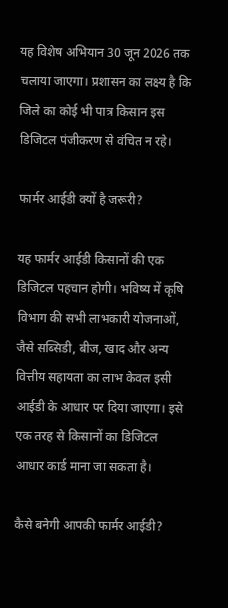यह विशेष अभियान 30 जून 2026 तक चलाया जाएगा। प्रशासन का लक्ष्य है कि जिले का कोई भी पात्र किसान इस डिजिटल पंजीकरण से वंचित न रहे।

फार्मर आईडी क्यों है जरूरी?

यह फार्मर आईडी किसानों की एक डिजिटल पहचान होगी। भविष्य में कृषि विभाग की सभी लाभकारी योजनाओं, जैसे सब्सिडी, बीज, खाद और अन्य वित्तीय सहायता का लाभ केवल इसी आईडी के आधार पर दिया जाएगा। इसे एक तरह से किसानों का डिजिटल आधार कार्ड माना जा सकता है।

कैसे बनेगी आपकी फार्मर आईडी?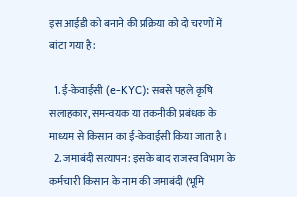इस आईडी को बनाने की प्रक्रिया को दो चरणों में बांटा गया है:

  1. ई-केवाईसी (e-KYC): सबसे पहले कृषि सलाहकार, समन्वयक या तकनीकी प्रबंधक के माध्यम से किसान का ई-केवाईसी किया जाता है।
  2. जमाबंदी सत्यापन: इसके बाद राजस्व विभाग के कर्मचारी किसान के नाम की जमाबंदी (भूमि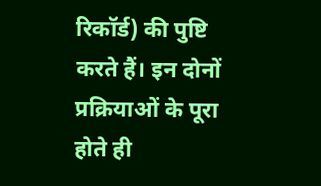रिकॉर्ड) की पुष्टि करते हैं। इन दोनों प्रक्रियाओं के पूरा होते ही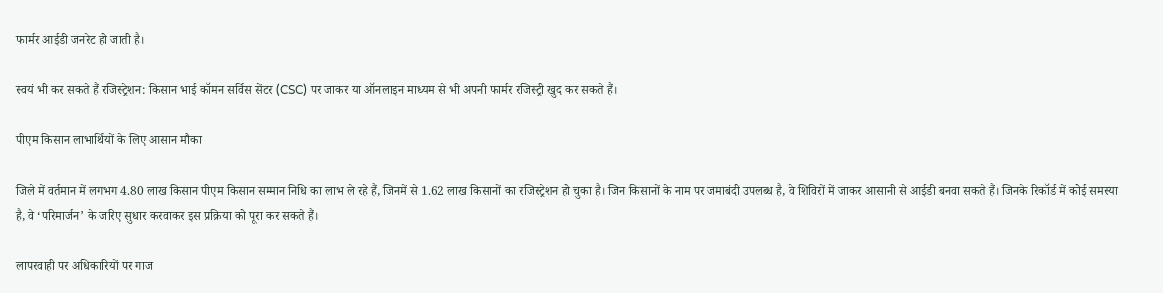फार्मर आईडी जनरेट हो जाती है।

स्वयं भी कर सकते हैं रजिस्ट्रेशन: किसान भाई कॉमन सर्विस सेंटर (CSC) पर जाकर या ऑनलाइन माध्यम से भी अपनी फार्मर रजिस्ट्री खुद कर सकते हैं।

पीएम किसान लाभार्थियों के लिए आसान मौका

जिले में वर्तमान में लगभग 4.80 लाख किसान पीएम किसान सम्मान निधि का लाभ ले रहे हैं, जिनमें से 1.62 लाख किसानों का रजिस्ट्रेशन हो चुका है। जिन किसानों के नाम पर जमाबंदी उपलब्ध है, वे शिविरों में जाकर आसानी से आईडी बनवा सकते हैं। जिनके रिकॉर्ड में कोई समस्या है, वे ‘परिमार्जन’ के जरिए सुधार करवाकर इस प्रक्रिया को पूरा कर सकते हैं।

लापरवाही पर अधिकारियों पर गाज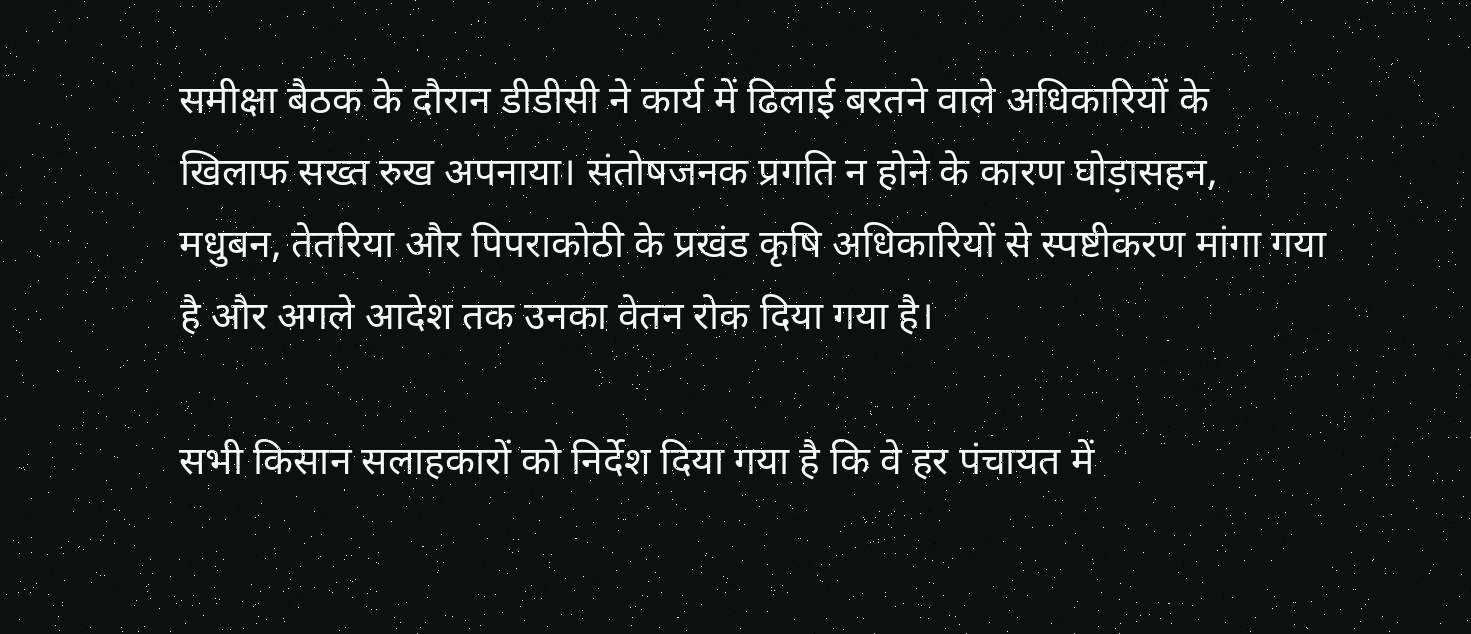समीक्षा बैठक के दौरान डीडीसी ने कार्य में ढिलाई बरतने वाले अधिकारियों के खिलाफ सख्त रुख अपनाया। संतोषजनक प्रगति न होने के कारण घोड़ासहन, मधुबन, तेतरिया और पिपराकोठी के प्रखंड कृषि अधिकारियों से स्पष्टीकरण मांगा गया है और अगले आदेश तक उनका वेतन रोक दिया गया है।

सभी किसान सलाहकारों को निर्देश दिया गया है कि वे हर पंचायत में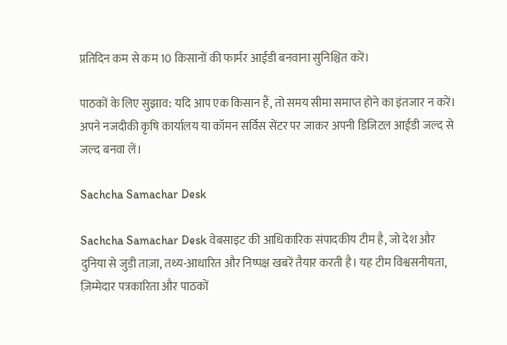प्रतिदिन कम से कम 10 किसानों की फार्मर आईडी बनवाना सुनिश्चित करें।

पाठकों के लिए सुझाव: यदि आप एक किसान हैं, तो समय सीमा समाप्त होने का इंतजार न करें। अपने नजदीकी कृषि कार्यालय या कॉमन सर्विस सेंटर पर जाकर अपनी डिजिटल आईडी जल्द से जल्द बनवा लें।

Sachcha Samachar Desk

Sachcha Samachar Desk वेबसाइट की आधिकारिक संपादकीय टीम है, जो देश और दुनिया से जुड़ी ताज़ा, तथ्य-आधारित और निष्पक्ष खबरें तैयार करती है। यह टीम विश्वसनीयता, ज़िम्मेदार पत्रकारिता और पाठकों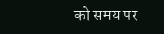को समय पर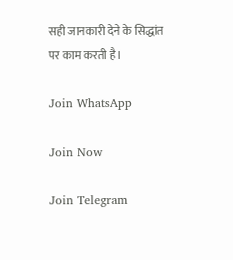सही जानकारी देने के सिद्धांत पर काम करती है।

Join WhatsApp

Join Now

Join Telegram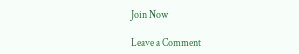Join Now

Leave a Comment